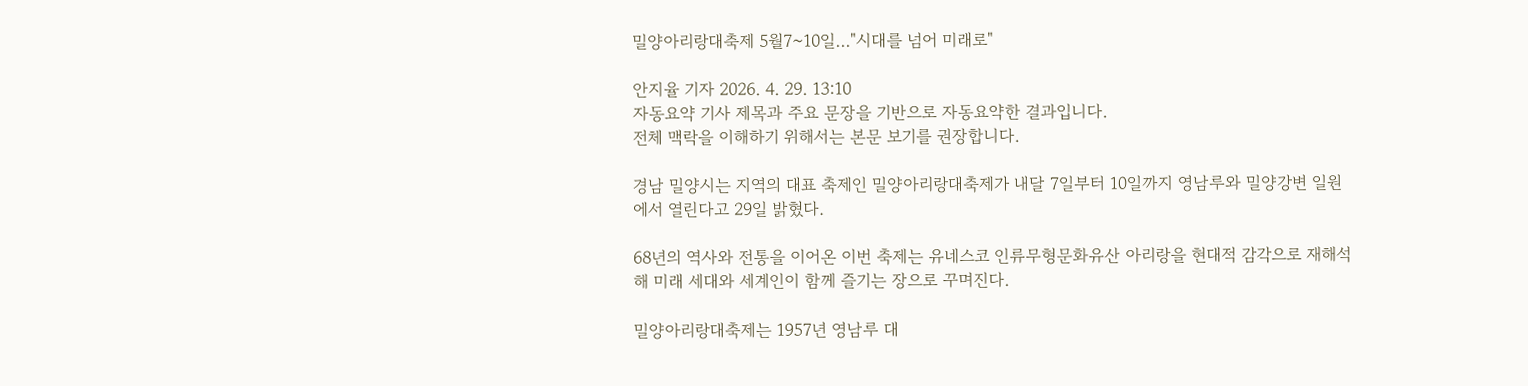밀양아리랑대축제 5월7~10일…"시대를 넘어 미래로"

안지율 기자 2026. 4. 29. 13:10
자동요약 기사 제목과 주요 문장을 기반으로 자동요약한 결과입니다.
전체 맥락을 이해하기 위해서는 본문 보기를 권장합니다.

경남 밀양시는 지역의 대표 축제인 밀양아리랑대축제가 내달 7일부터 10일까지 영남루와 밀양강변 일원에서 열린다고 29일 밝혔다.

68년의 역사와 전통을 이어온 이번 축제는 유네스코 인류무형문화유산 아리랑을 현대적 감각으로 재해석해 미래 세대와 세계인이 함께 즐기는 장으로 꾸며진다.

밀양아리랑대축제는 1957년 영남루 대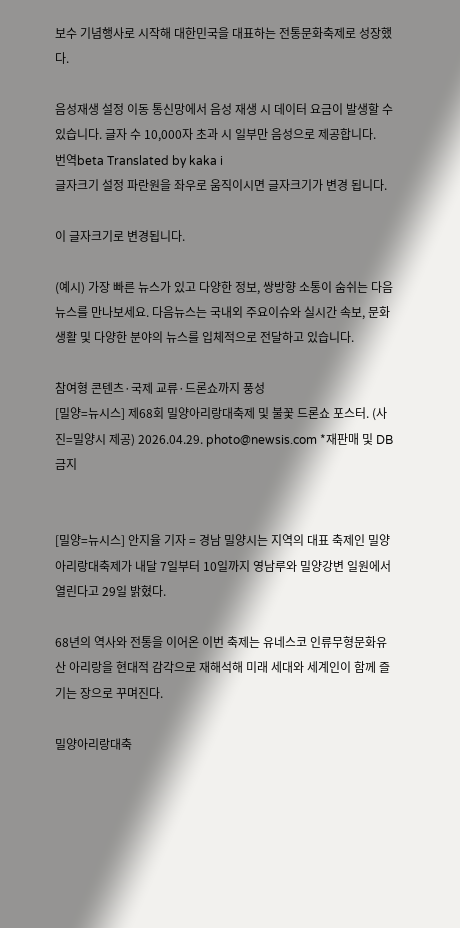보수 기념행사로 시작해 대한민국을 대표하는 전통문화축제로 성장했다.

음성재생 설정 이동 통신망에서 음성 재생 시 데이터 요금이 발생할 수 있습니다. 글자 수 10,000자 초과 시 일부만 음성으로 제공합니다.
번역beta Translated by kaka i
글자크기 설정 파란원을 좌우로 움직이시면 글자크기가 변경 됩니다.

이 글자크기로 변경됩니다.

(예시) 가장 빠른 뉴스가 있고 다양한 정보, 쌍방향 소통이 숨쉬는 다음뉴스를 만나보세요. 다음뉴스는 국내외 주요이슈와 실시간 속보, 문화생활 및 다양한 분야의 뉴스를 입체적으로 전달하고 있습니다.

참여형 콘텐츠·국제 교류·드론쇼까지 풍성
[밀양=뉴시스] 제68회 밀양아리랑대축제 및 불꽃 드론쇼 포스터. (사진=밀양시 제공) 2026.04.29. photo@newsis.com *재판매 및 DB 금지


[밀양=뉴시스] 안지율 기자 = 경남 밀양시는 지역의 대표 축제인 밀양아리랑대축제가 내달 7일부터 10일까지 영남루와 밀양강변 일원에서 열린다고 29일 밝혔다.

68년의 역사와 전통을 이어온 이번 축제는 유네스코 인류무형문화유산 아리랑을 현대적 감각으로 재해석해 미래 세대와 세계인이 함께 즐기는 장으로 꾸며진다.

밀양아리랑대축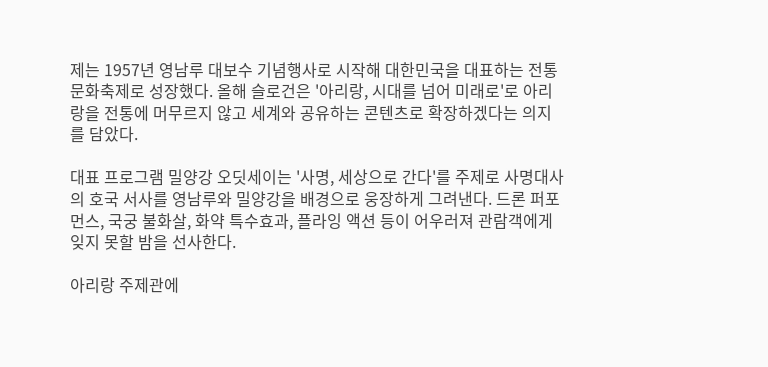제는 1957년 영남루 대보수 기념행사로 시작해 대한민국을 대표하는 전통문화축제로 성장했다. 올해 슬로건은 '아리랑, 시대를 넘어 미래로'로 아리랑을 전통에 머무르지 않고 세계와 공유하는 콘텐츠로 확장하겠다는 의지를 담았다.

대표 프로그램 밀양강 오딧세이는 '사명, 세상으로 간다'를 주제로 사명대사의 호국 서사를 영남루와 밀양강을 배경으로 웅장하게 그려낸다. 드론 퍼포먼스, 국궁 불화살, 화약 특수효과, 플라잉 액션 등이 어우러져 관람객에게 잊지 못할 밤을 선사한다.

아리랑 주제관에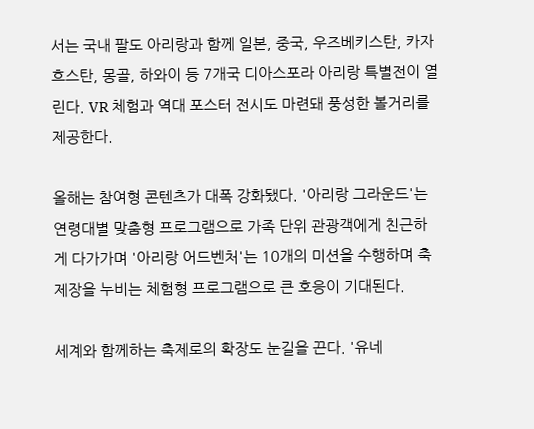서는 국내 팔도 아리랑과 함께 일본, 중국, 우즈베키스탄, 카자흐스탄, 몽골, 하와이 등 7개국 디아스포라 아리랑 특별전이 열린다. VR 체험과 역대 포스터 전시도 마련돼 풍성한 볼거리를 제공한다.

올해는 참여형 콘텐츠가 대폭 강화됐다. '아리랑 그라운드'는 연령대별 맞춤형 프로그램으로 가족 단위 관광객에게 친근하게 다가가며 '아리랑 어드벤처'는 10개의 미션을 수행하며 축제장을 누비는 체험형 프로그램으로 큰 호응이 기대된다.

세계와 함께하는 축제로의 확장도 눈길을 끈다. '유네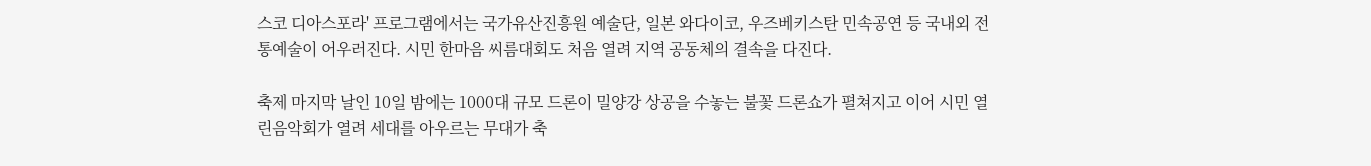스코 디아스포라' 프로그램에서는 국가유산진흥원 예술단, 일본 와다이코, 우즈베키스탄 민속공연 등 국내외 전통예술이 어우러진다. 시민 한마음 씨름대회도 처음 열려 지역 공동체의 결속을 다진다.

축제 마지막 날인 10일 밤에는 1000대 규모 드론이 밀양강 상공을 수놓는 불꽃 드론쇼가 펼쳐지고 이어 시민 열린음악회가 열려 세대를 아우르는 무대가 축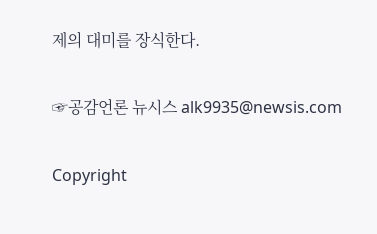제의 대미를 장식한다.

☞공감언론 뉴시스 alk9935@newsis.com

Copyright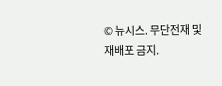© 뉴시스. 무단전재 및 재배포 금지.